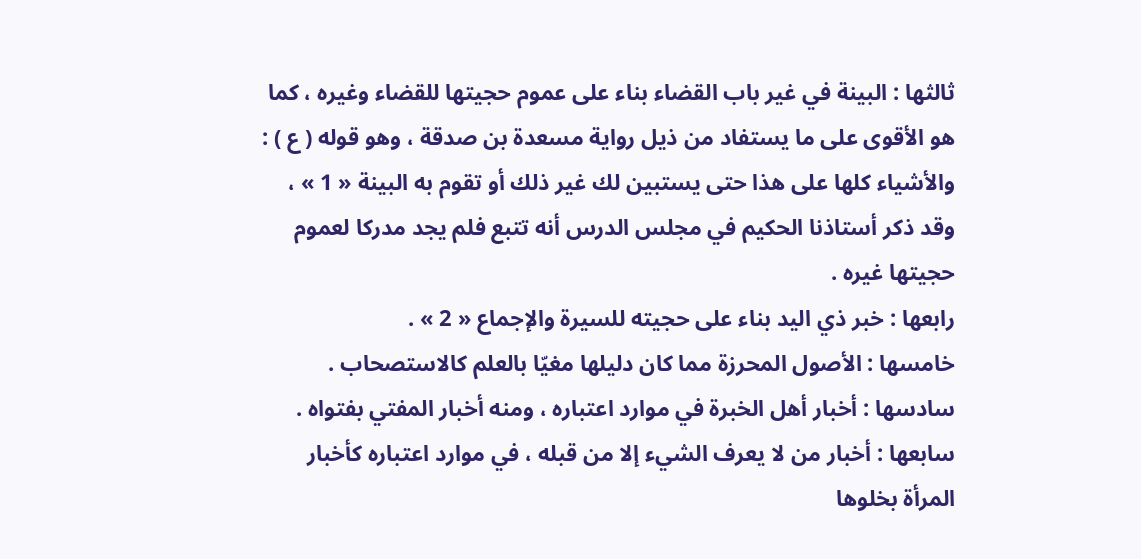ثالثها : البينة في غير باب القضاء بناء على عموم حجيتها للقضاء وغيره ، كما هو الأقوى على ما يستفاد من ذيل رواية مسعدة بن صدقة ، وهو قوله ( ع ) :
والأشياء كلها على هذا حتى يستبين لك غير ذلك أو تقوم به البينة « 1 » ، وقد ذكر أستاذنا الحكيم في مجلس الدرس أنه تتبع فلم يجد مدركا لعموم حجيتها غيره .
رابعها : خبر ذي اليد بناء على حجيته للسيرة والإجماع « 2 » .
خامسها : الأصول المحرزة مما كان دليلها مغيّا بالعلم كالاستصحاب .
سادسها : أخبار أهل الخبرة في موارد اعتباره ، ومنه أخبار المفتي بفتواه .
سابعها : أخبار من لا يعرف الشيء إلا من قبله ، في موارد اعتباره كأخبار المرأة بخلوها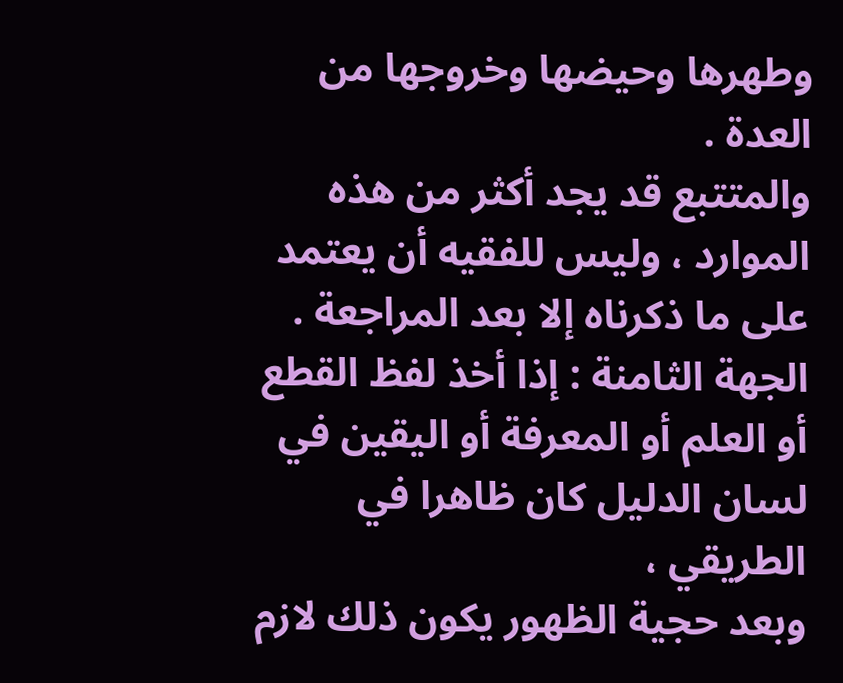وطهرها وحيضها وخروجها من العدة .
والمتتبع قد يجد أكثر من هذه الموارد ، وليس للفقيه أن يعتمد على ما ذكرناه إلا بعد المراجعة .
الجهة الثامنة : إذا أخذ لفظ القطع أو العلم أو المعرفة أو اليقين في لسان الدليل كان ظاهرا في الطريقي ،
وبعد حجية الظهور يكون ذلك لازم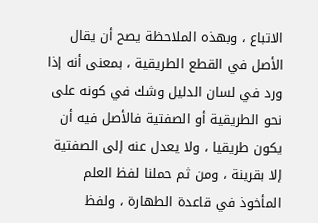الاتباع ، وبهذه الملاحظة يصح أن يقال الأصل في القطع الطريقية ، بمعنى أنه إذا ورد في لسان الدليل وشك في كونه على نحو الطريقية أو الصفتية فالأصل فيه أن يكون طريقيا ، ولا يعدل عنه إلى الصفتية إلا بقرينة ، ومن ثم حملنا لفظ العلم المأخوذ في قاعدة الطهارة ، ولفظ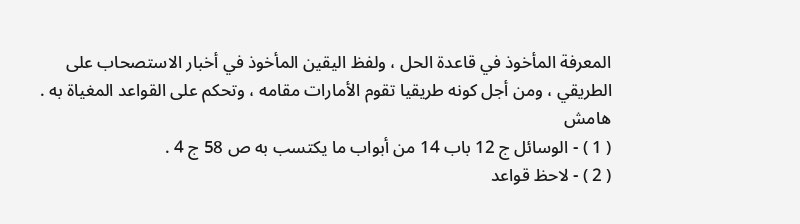المعرفة المأخوذ في قاعدة الحل ، ولفظ اليقين المأخوذ في أخبار الاستصحاب على الطريقي ، ومن أجل كونه طريقيا تقوم الأمارات مقامه ، وتحكم على القواعد المغياة به .
هامش
( 1 ) - الوسائل ج 12 باب 14 من أبواب ما يكتسب به ص 58 ج 4 .
( 2 ) - لاحظ قواعد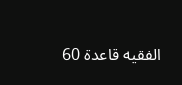الفقيه قاعدة 60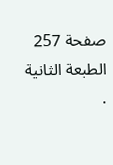صفحة 257 الطبعة الثانية .